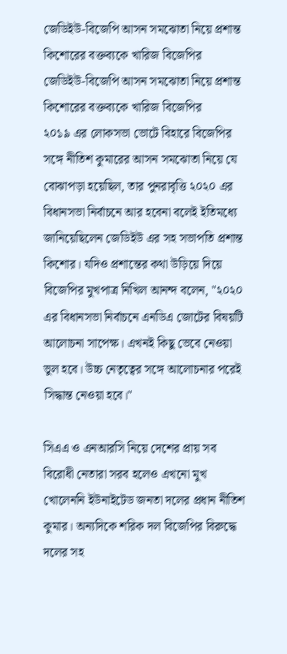জেডিইউ-বিজেপি আসন সমঝোতা নিয়ে প্রশান্ত কিশোরের বক্তব্যকে খারিজ বিজেপির
জেডিইউ-বিজেপি আসন সমঝোতা নিয়ে প্রশান্ত কিশোরের বক্তব্যকে খারিজ বিজেপির
২০১৯ এর লোকসভা ভোটে বিহারে বিজেপির সঙ্গে নীতিশ কুমারের আসন সমঝোতা নিয়ে যে বোঝাপড়া হয়েছিল, তার পুনরাবৃত্তি ২০২০ এর বিধানসভা নির্বাচনে আর হবেনা বলেই ইতিমধ্যে জানিয়েছিলেন জেডিইউ এর সহ সভাপতি প্রশান্ত কিশোর। যদিও প্রশান্তের কথা উড়িয়ে দিয়ে বিজেপির মুখপাত্র নিখিল আনন্দ বলেন, "২০২০ এর বিধানসভা নির্বাচনে এনডিএ জোটের বিষয়টি আলোচনা সাপেক্ষ। এখনই কিছু ভেবে নেওয়া ভুল হবে। উচ্চ নেতৃত্বের সঙ্গে আলোচনার পরেই সিদ্ধান্ত নেওয়া হবে।"

সিএএ ও এনআরসি নিয়ে দেশের প্রায় সব বিরোধী নেতারা সরব হলেও এখনো মুখ খোলেননি ইউনাইটেড জনতা দলের প্রধান নীতিশ কুমার। অন্যদিকে শরিক দল বিজেপির বিরুদ্ধে দলের সহ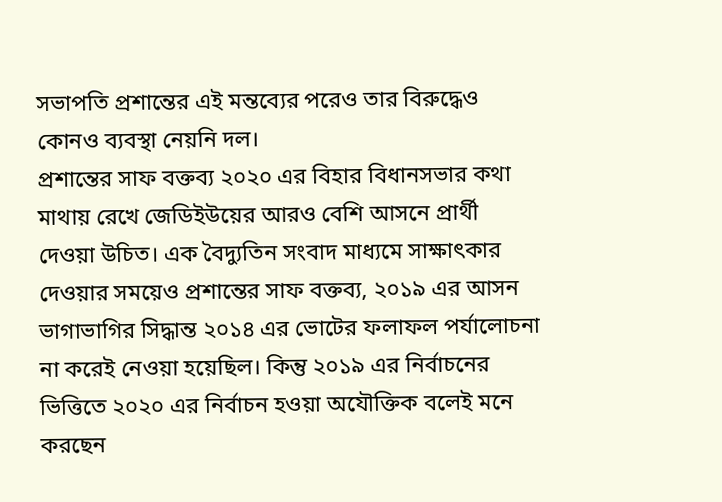সভাপতি প্রশান্তের এই মন্তব্যের পরেও তার বিরুদ্ধেও কোনও ব্যবস্থা নেয়নি দল।
প্রশান্তের সাফ বক্তব্য ২০২০ এর বিহার বিধানসভার কথা মাথায় রেখে জেডিইউয়ের আরও বেশি আসনে প্রার্থী দেওয়া উচিত। এক বৈদ্যুতিন সংবাদ মাধ্যমে সাক্ষাৎকার দেওয়ার সময়েও প্রশান্তের সাফ বক্তব্য, ২০১৯ এর আসন ভাগাভাগির সিদ্ধান্ত ২০১৪ এর ভোটের ফলাফল পর্যালোচনা না করেই নেওয়া হয়েছিল। কিন্তু ২০১৯ এর নির্বাচনের ভিত্তিতে ২০২০ এর নির্বাচন হওয়া অযৌক্তিক বলেই মনে করছেন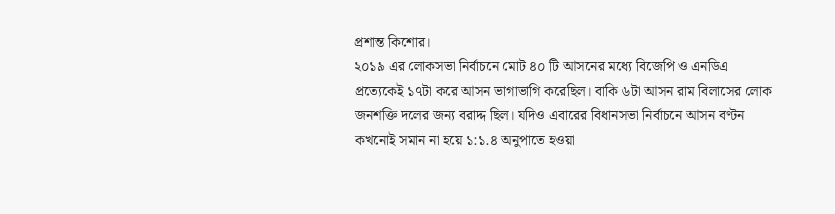প্রশান্ত কিশোর।
২০১৯ এর লোকসভা নির্বাচনে মোট ৪০ টি আসনের মধ্যে বিজেপি ও এনডিএ প্রত্যেকেই ১৭টা করে আসন ভাগাভাগি করেছিল। বাকি ৬টা আসন রাম বিলাসের লোক জনশক্তি দলের জন্য বরাদ্দ ছিল। যদিও এবারের বিধানসভা নির্বাচনে আসন বণ্টন কখনোই সমান না হয়ে ১:১.৪ অনুপাতে হওয়া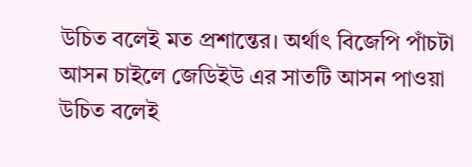উচিত বলেই মত প্রশান্তের। অর্থাৎ বিজেপি পাঁচটা আসন চাইলে জেডিইউ এর সাতটি আসন পাওয়া উচিত বলেই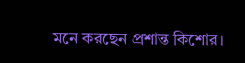মনে করছেন প্রশান্ত কিশোর।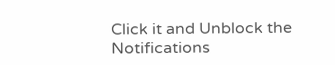Click it and Unblock the Notifications